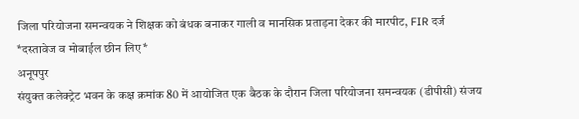जिला परियोजना समन्वयक ने शिक्षक को बंधक बनाकर गाली व मानसिक प्रताड़ना देकर की मारपीट, FIR दर्ज
*दस्तावेज व मोबाईल छीन लिए*
अनूपपुर
संयुक्त कलेक्ट्रेट भवन के कक्ष क्रमांक 80 में आयोजित एक बैठक के दौरान जिला परियोजना समन्वयक (डीपीसी) संजय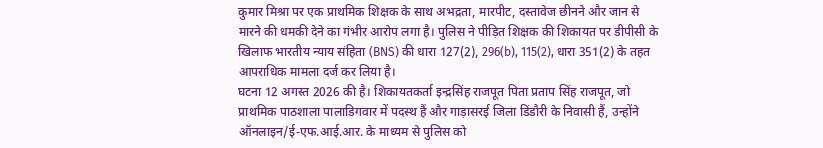कुमार मिश्रा पर एक प्राथमिक शिक्षक के साथ अभद्रता, मारपीट, दस्तावेज छीनने और जान से मारने की धमकी देने का गंभीर आरोप लगा है। पुलिस ने पीड़ित शिक्षक की शिकायत पर डीपीसी के खिलाफ भारतीय न्याय संहिता (BNS) की धारा 127(2), 296(b), 115(2), धारा 351(2) के तहत आपराधिक मामला दर्ज कर लिया है।
घटना 12 अगस्त 2026 की है। शिकायतकर्ता इन्द्रसिंह राजपूत पिता प्रताप सिंह राजपूत, जो प्राथमिक पाठशाला पालाडिगवार में पदस्थ हैं और गाड़ासरई जिला डिंडौरी के निवासी हैं, उन्होंने ऑनलाइन/ई-एफ.आई.आर. के माध्यम से पुलिस को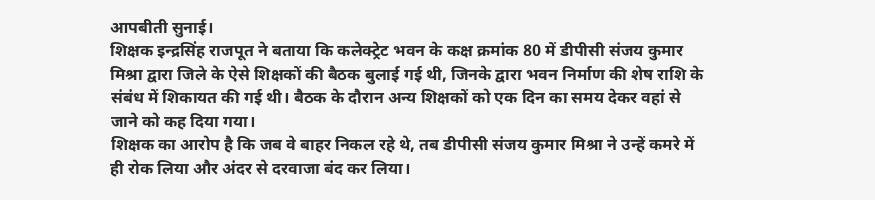आपबीती सुनाई।
शिक्षक इन्द्रसिंह राजपूत ने बताया कि कलेक्ट्रेट भवन के कक्ष क्रमांक 80 में डीपीसी संजय कुमार मिश्रा द्वारा जिले के ऐसे शिक्षकों की बैठक बुलाई गई थी, जिनके द्वारा भवन निर्माण की शेष राशि के संबंध में शिकायत की गई थी। बैठक के दौरान अन्य शिक्षकों को एक दिन का समय देकर वहां से जाने को कह दिया गया।
शिक्षक का आरोप है कि जब वे बाहर निकल रहे थे, तब डीपीसी संजय कुमार मिश्रा ने उन्हें कमरे में ही रोक लिया और अंदर से दरवाजा बंद कर लिया।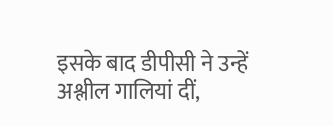इसके बाद डीपीसी ने उन्हें अश्लील गालियां दीं,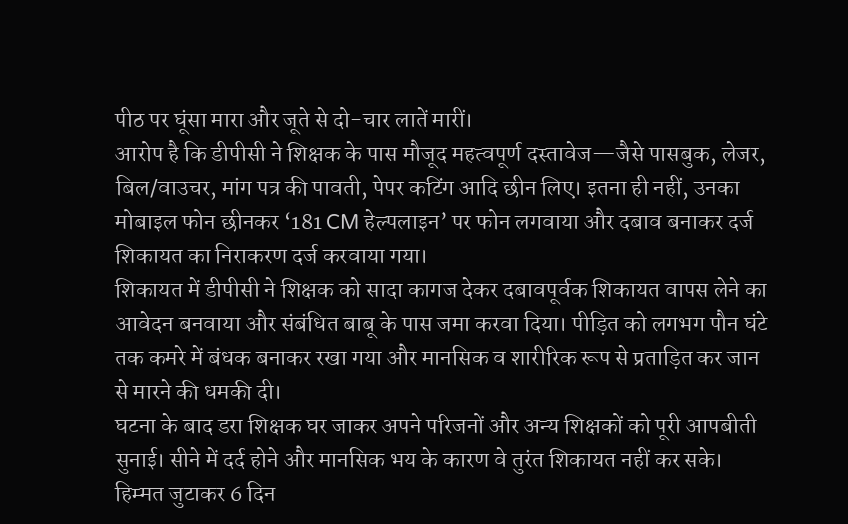पीठ पर घूंसा मारा और जूते से दो-चार लातें मारीं।
आरोप है कि डीपीसी ने शिक्षक के पास मौजूद महत्वपूर्ण दस्तावेज—जैसे पासबुक, लेजर, बिल/वाउचर, मांग पत्र की पावती, पेपर कटिंग आदि छीन लिए। इतना ही नहीं, उनका मोबाइल फोन छीनकर ‘181 CM हेल्पलाइन’ पर फोन लगवाया और दबाव बनाकर दर्ज शिकायत का निराकरण दर्ज करवाया गया।
शिकायत में डीपीसी ने शिक्षक को सादा कागज देकर दबावपूर्वक शिकायत वापस लेने का आवेदन बनवाया और संबंधित बाबू के पास जमा करवा दिया। पीड़ित को लगभग पौन घंटे तक कमरे में बंधक बनाकर रखा गया और मानसिक व शारीरिक रूप से प्रताड़ित कर जान से मारने की धमकी दी।
घटना के बाद डरा शिक्षक घर जाकर अपने परिजनों और अन्य शिक्षकों को पूरी आपबीती सुनाई। सीने में दर्द होने और मानसिक भय के कारण वे तुरंत शिकायत नहीं कर सके। हिम्मत जुटाकर 6 दिन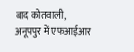बाद कोतवाली, अनूपपुर में एफआईआर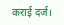कराई दर्ज।